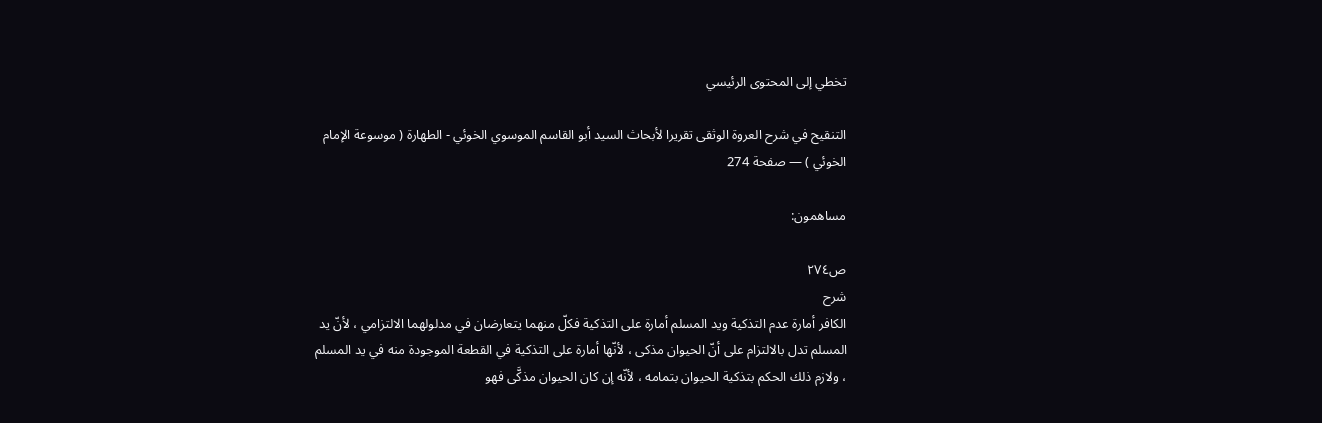تخطي إلى المحتوى الرئيسي

التنقيح في شرح العروة الوثقى تقريرا لأبحاث السيد أبو القاسم الموسوي الخوئي - الطهارة ( موسوعة الإمام الخوئي ) — صفحة 274

مساهمون:

ص٢٧٤
شرح
الكافر أمارة عدم التذكية ويد المسلم أمارة على التذكية فكلّ منهما يتعارضان في مدلولهما الالتزامي ، لأنّ يد المسلم تدل بالالتزام على أنّ الحيوان مذكى ، لأنّها أمارة على التذكية في القطعة الموجودة منه في يد المسلم ، ولازم ذلك الحكم بتذكية الحيوان بتمامه ، لأنّه إن كان الحيوان مذكَّى فهو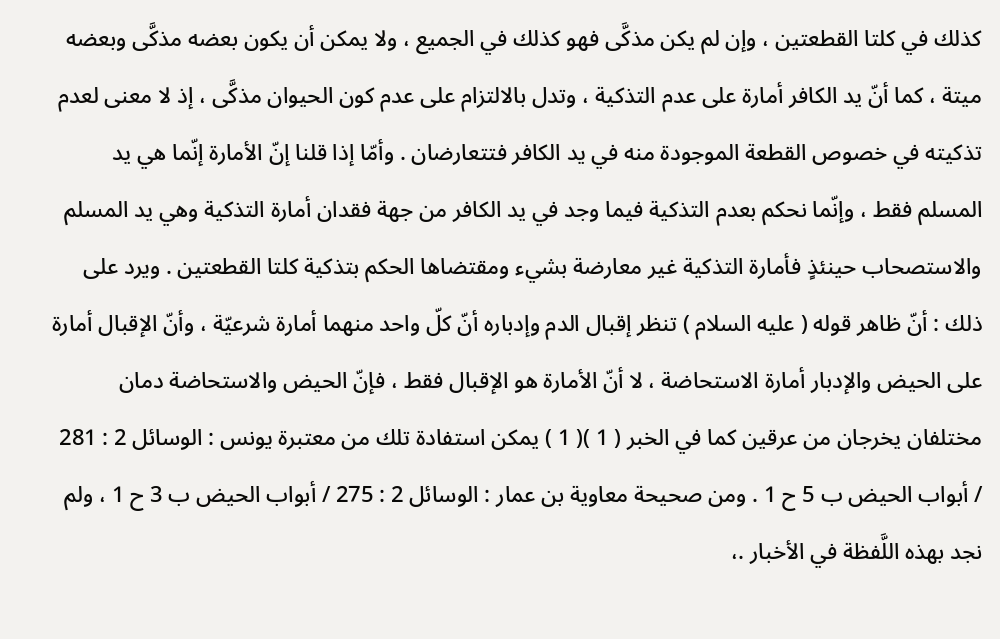كذلك في كلتا القطعتين ، وإن لم يكن مذكَّى فهو كذلك في الجميع ، ولا يمكن أن يكون بعضه مذكَّى وبعضه ميتة ، كما أنّ يد الكافر أمارة على عدم التذكية ، وتدل بالالتزام على عدم كون الحيوان مذكَّى ، إذ لا معنى لعدم تذكيته في خصوص القطعة الموجودة منه في يد الكافر فتتعارضان . وأمّا إذا قلنا إنّ الأمارة إنّما هي يد المسلم فقط ، وإنّما نحكم بعدم التذكية فيما وجد في يد الكافر من جهة فقدان أمارة التذكية وهي يد المسلم والاستصحاب حينئذٍ فأمارة التذكية غير معارضة بشيء ومقتضاها الحكم بتذكية كلتا القطعتين . ويرد على ذلك : أنّ ظاهر قوله ( عليه السلام ) تنظر إقبال الدم وإدباره أنّ كلّ واحد منهما أمارة شرعيّة ، وأنّ الإقبال أمارة على الحيض والإدبار أمارة الاستحاضة ، لا أنّ الأمارة هو الإقبال فقط ، فإنّ الحيض والاستحاضة دمان مختلفان يخرجان من عرقين كما في الخبر ( 1 )( 1 ) يمكن استفادة تلك من معتبرة يونس : الوسائل 2 : 281 / أبواب الحيض ب 5 ح 1 . ومن صحيحة معاوية بن عمار : الوسائل 2 : 275 / أبواب الحيض ب 3 ح 1 ، ولم نجد بهذه اللَّفظة في الأخبار .،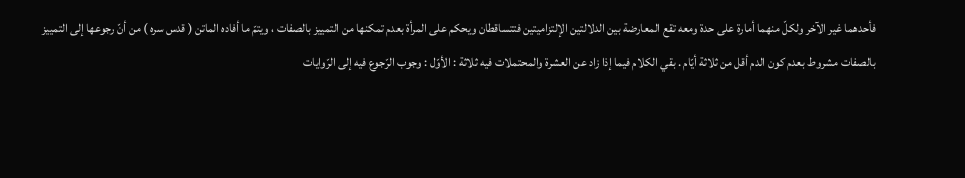فأحدهما غير الآخر ولكلّ منهما أمارة على حدة ومعه تقع المعارضة بين الدلالتين الإلتزاميتين فتتساقطان ويحكم على المرأة بعدم تمكنها من التمييز بالصفات ، ويتمّ ما أفاده الماتن ( قدس سره ) من أنّ رجوعها إلى التمييز بالصفات مشروط بعدم كون الدم أقل من ثلاثة أيّام . بقي الكلام فيما إذا زاد عن العشرة والمحتملات فيه ثلاثة : الأوّل : وجوب الرّجوع فيه إلى الرّوايات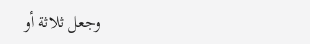وجعل ثلاثة أو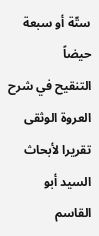ستّة أو سبعة حيضاً
التنقيح في شرح العروة الوثقى تقريرا لأبحاث السيد أبو القاسم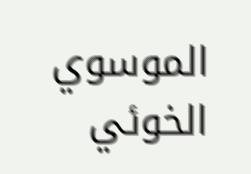الموسوي الخوئي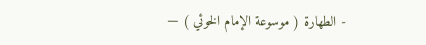- الطهارة ( موسوعة الإمام الخوئي ) —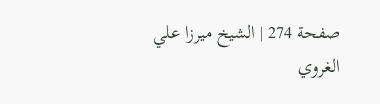صفحة 274 | الشيخ ميرزا علي الغروي